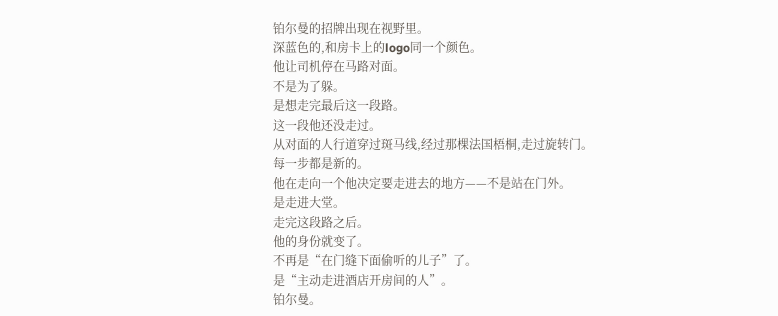铂尔曼的招牌出现在视野里。
深蓝色的,和房卡上的logo同一个颜色。
他让司机停在马路对面。
不是为了躲。
是想走完最后这一段路。
这一段他还没走过。
从对面的人行道穿过斑马线,经过那棵法国梧桐,走过旋转门。
每一步都是新的。
他在走向一个他决定要走进去的地方——不是站在门外。
是走进大堂。
走完这段路之后。
他的身份就变了。
不再是“在门缝下面偷听的儿子”了。
是“主动走进酒店开房间的人”。
铂尔曼。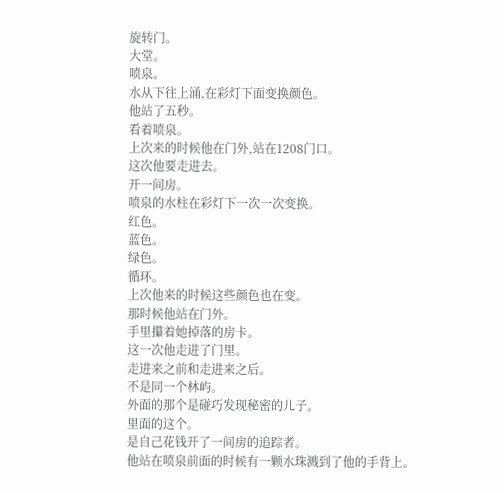旋转门。
大堂。
喷泉。
水从下往上涌,在彩灯下面变换颜色。
他站了五秒。
看着喷泉。
上次来的时候他在门外,站在1208门口。
这次他要走进去。
开一间房。
喷泉的水柱在彩灯下一次一次变换。
红色。
蓝色。
绿色。
循环。
上次他来的时候这些颜色也在变。
那时候他站在门外。
手里攥着她掉落的房卡。
这一次他走进了门里。
走进来之前和走进来之后。
不是同一个林屿。
外面的那个是碰巧发现秘密的儿子。
里面的这个。
是自己花钱开了一间房的追踪者。
他站在喷泉前面的时候有一颗水珠溅到了他的手背上。